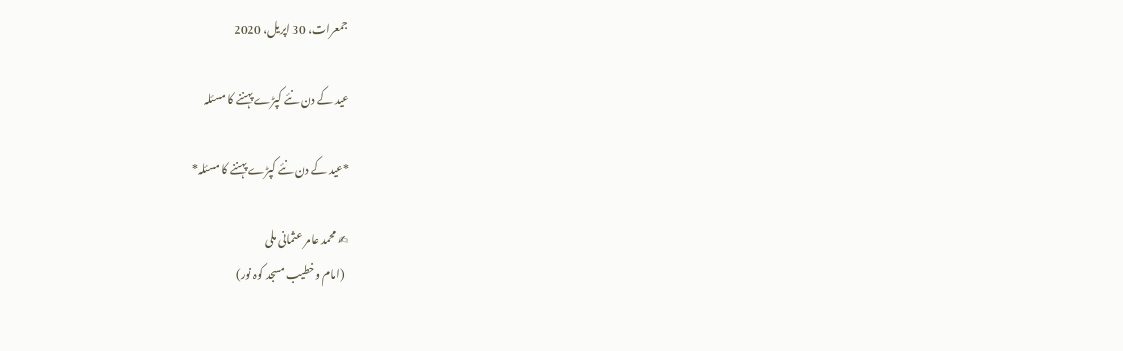جمعرات، 30 اپریل، 2020

عید کے دن نئے کپڑے پہننے کا مسئلہ

*عید کے دن نئے کپڑے پہننے کا مسئلہ*

✍ محمد عامر عثمانی ملی
  (امام وخطيب مسجد کوہ نور)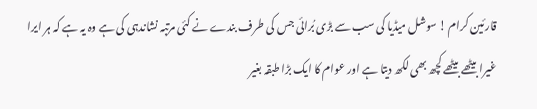قارئین کرام ! سوشل میڈیا کی سب سے بڑی بُرائی جس کی طرف بندے نے کئی مرتبہ نشاندہی کی ہے وہ یہ ہے کہ ہر ایرا غیرا بیٹھے بیٹھے کچھ بھی لکھ دیتا ہے اور عوام کا ایک بڑا طبقہ بغیر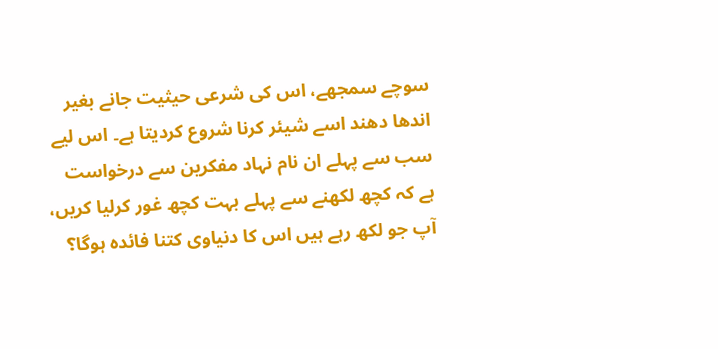سوچے سمجھے، اس کی شرعی حیثیت جانے بغیر اندھا دھند اسے شیئر کرنا شروع کردیتا ہے۔ اس لیے سب سے پہلے ان نام نہاد مفکرین سے درخواست ہے کہ کچھ لکھنے سے پہلے بہت کچھ غور کرلیا کریں، آپ جو لکھ رہے ہیں اس کا دنیاوی کتنا فائدہ ہوگا؟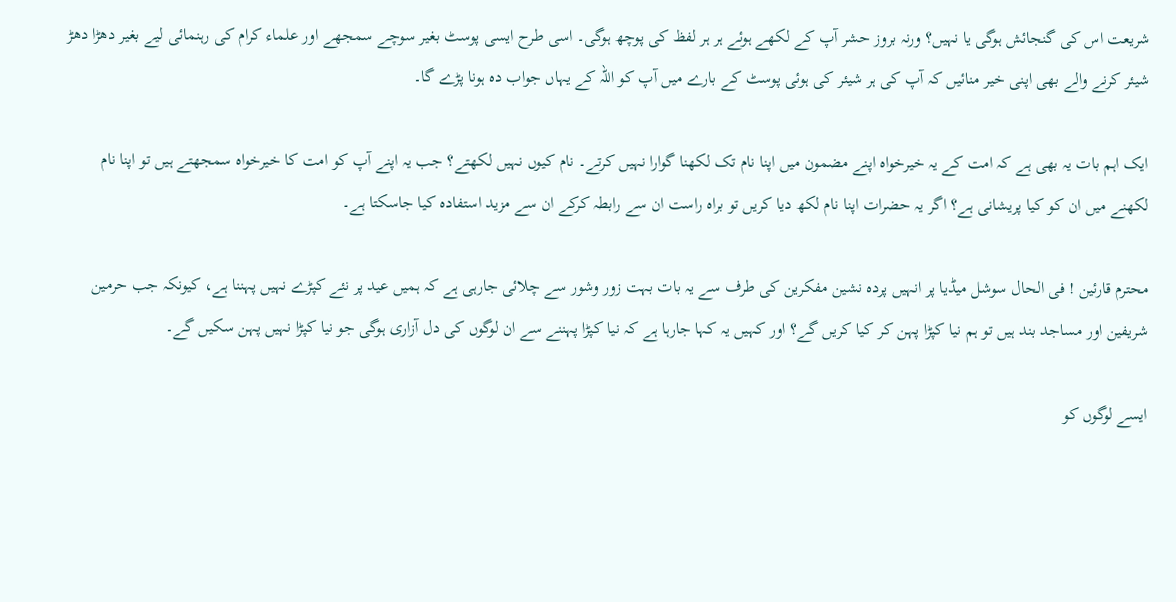شریعت اس کی گنجائش ہوگی یا نہیں؟ ورنہ بروز حشر آپ کے لکھے ہوئے ہر ہر لفظ کی پوچھ ہوگی۔ اسی طرح ایسی پوسٹ بغیر سوچے سمجھے اور علماء کرام کی رہنمائی لیے بغیر دھڑا دھڑ شیئر کرنے والے بھی اپنی خیر منائیں کہ آپ کی ہر شیئر کی ہوئی پوسٹ کے بارے میں آپ کو اللہ کے یہاں جواب دہ ہونا پڑے گا۔

ایک اہم بات یہ بھی ہے کہ امت کے یہ خیرخواہ اپنے مضمون میں اپنا نام تک لکھنا گوارا نہیں کرتے۔ نام کیوں نہیں لکھتے؟ جب یہ اپنے آپ کو امت کا خیرخواہ سمجھتے ہیں تو اپنا نام لکھنے میں ان کو کیا پریشانی ہے؟ اگر یہ حضرات اپنا نام لکھ دیا کریں تو براہ راست ان سے رابطہ کرکے ان سے مزید استفادہ کیا جاسکتا ہے۔

محترم قارئین ! فی الحال سوشل میڈیا پر انہیں پردہ نشین مفکرین کی طرف سے یہ بات بہت زور وشور سے چلائی جارہی ہے کہ ہمیں عید پر نئے کپڑے نہیں پہننا ہے، کیونکہ جب حرمین شریفین اور مساجد بند ہیں تو ہم نیا کپڑا پہن کر کیا کریں گے؟ اور کہیں یہ کہا جارہا ہے کہ نیا کپڑا پہننے سے ان لوگوں کی دل آزاری ہوگی جو نیا کپڑا نہیں پہن سکیں گے۔

ایسے لوگوں کو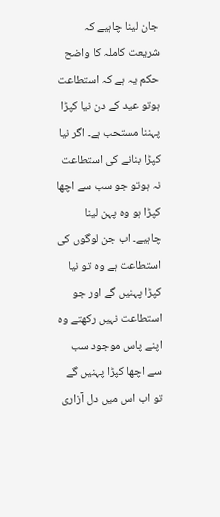جان لینا چاہیے کہ شریعت کاملہ کا واضح حکم یہ ہے کہ استطاعت ہوتو عید کے دن نیا کپڑا پہننا مستحب ہے۔ اگر نیا کپڑا بنانے کی استطاعت نہ ہوتو جو سب سے اچھا کپڑا ہو وہ پہن لینا چاہیے۔ اب جن لوگوں کی استطاعت ہے وہ تو نیا کپڑا پہنیں گے اور جو استطاعت نہیں رکھتے وہ اپنے پاس موجود سب سے اچھا کپڑا پہنیں گے تو اب اس میں دل آزاری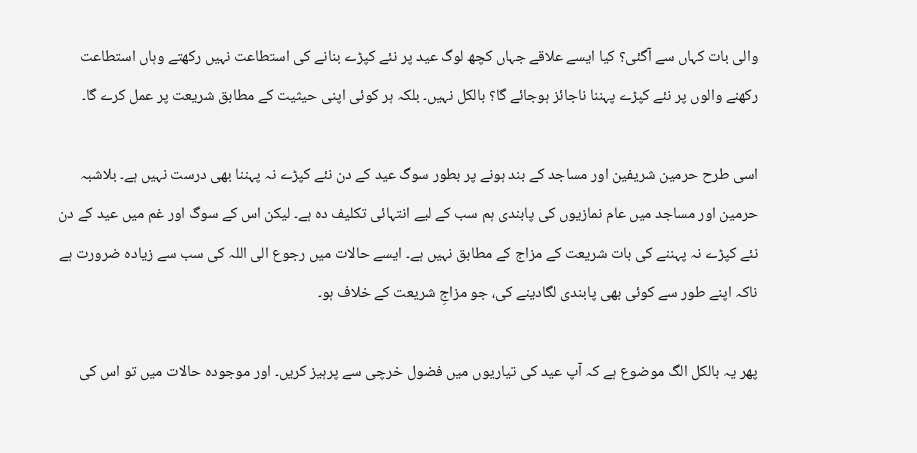والی بات کہاں سے آگئی؟ کیا ایسے علاقے جہاں کچھ لوگ عید پر نئے کپڑے بنانے کی استطاعت نہیں رکھتے وہاں استطاعت رکھنے والوں پر نئے کپڑے پہننا ناجائز ہوجائے گا؟ بالکل نہیں۔ بلکہ ہر کوئی اپنی حیثیت کے مطابق شریعت پر عمل کرے گا۔

اسی طرح حرمین شریفین اور مساجد کے بند ہونے پر بطور سوگ عید کے دن نئے کپڑے نہ پہننا بھی درست نہیں ہے۔ بلاشبہ حرمین اور مساجد میں عام نمازیوں کی پابندی ہم سب کے لیے انتہائی تکلیف دہ ہے۔ لیکن اس کے سوگ اور غم میں عید کے دن نئے کپڑے نہ پہننے کی بات شریعت کے مزاج کے مطابق نہیں ہے۔ ایسے حالات میں رجوع الی اللہ کی سب سے زیادہ ضرورت ہے ناکہ اپنے طور سے کوئی بھی پابندی لگادینے کی، جو مزاجِ شریعت کے خلاف ہو۔

پھر یہ بالکل الگ موضوع ہے کہ آپ عید کی تیاریوں میں فضول خرچی سے پرہیز کریں۔ اور موجودہ حالات میں تو اس کی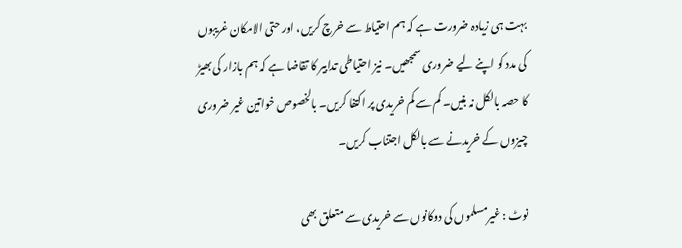بہت ہی زیادہ ضرورت ہے کہ ہم احتیاط سے خرچ کریں، اور حتی الامکان غریبوں کی مدد کو اپنے لیے ضروری سمجھیں۔ نیز احتیاطی تدابیر کا تقاضا ہے کہ ہم بازار کی بھیڑ کا حصہ بالکل نہ بنیں۔ کم سے کم خریدی پر اکتفا کریں۔ بالخصوص خواتین غیر ضروری چیزوں کے خریدنے سے بالکل اجتناب کریں۔

نوٹ : غیرمسلموں کی دوکانوں سے خریدی سے متعلق بھی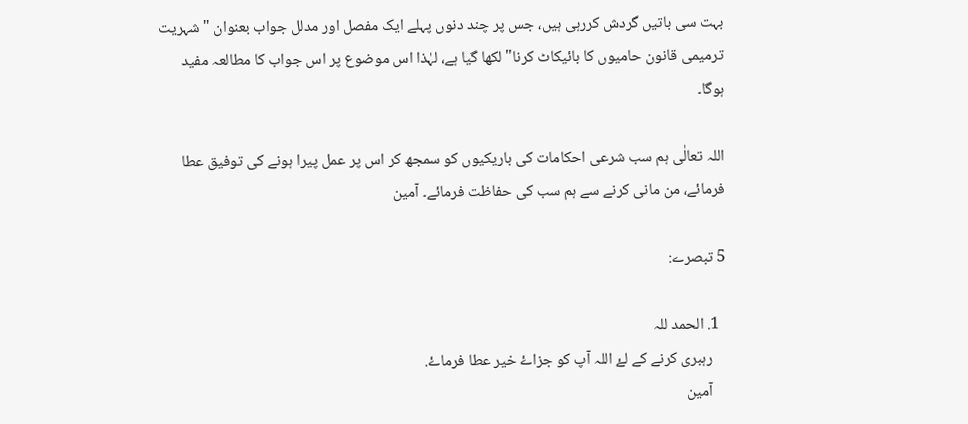بہت سی باتیں گردش کررہی ہیں، جس پر چند دنوں پہلے ایک مفصل اور مدلل جواب بعنوان "شہریت ترمیمی قانون حامیوں کا بائیکاٹ کرنا" لکھا گیا ہے، لہٰذا اس موضوع پر اس جواب کا مطالعہ مفید ہوگا۔

اللہ تعالٰی ہم سب شرعی احکامات کی باریکیوں کو سمجھ کر اس پر عمل پیرا ہونے کی توفیق عطا فرمائے، من مانی کرنے سے ہم سب کی حفاظت فرمائے۔ آمین

5 تبصرے:

  1. الحمد للہ
    رہبری کرنے کے لۓ اللہ آپ کو جزاۓ خیر عطا فرماۓ.
    آمین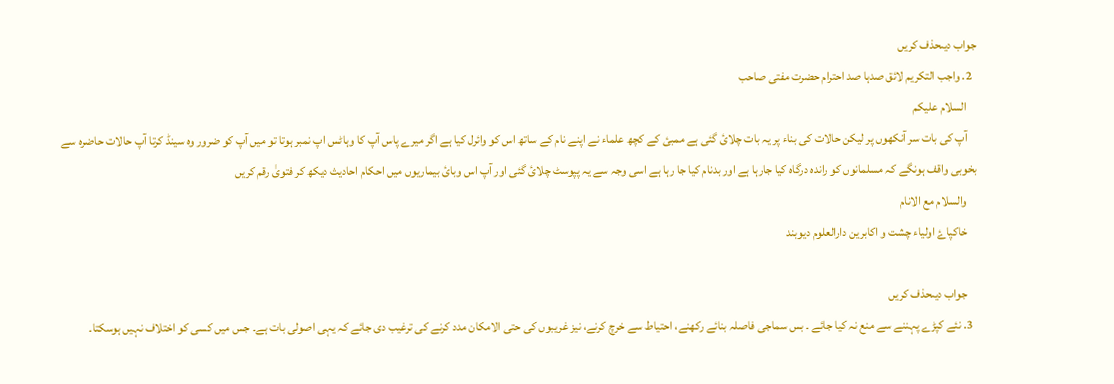جواب دیںحذف کریں
  2. واجب التکریم لائق صدہا صد احترام حضرت مفتی صاحب
    السلام علیکم
    آپ کی بات سر آنکھوں پر لیکن حالات کی بناء پر یہ بات چلائ گئی ہے ممبئ کے کچھ علماء نے اپنے نام کے ساتھ اس کو وائرل کیا ہے اگر میرے پاس آپ کا وہاٹس اپ نمبر ہوتا تو میں آپ کو ضرور وہ سینڈ کرتا آپ حالات حاضرہ سے بخوبی واقف ہونگے کہ مسلمانوں کو راندہ درگاہ کیا جارہا ہے اور بدنام کیا جا رہا ہے اسی وجہ سے یہ پپوسٹ چلائ گئی اور آپ اس وبائ بیماریوں میں احکام احادیث دیکھ کر فتویٰ رقم کریں
    والسلام مع الانام
    خاکپاۓ اولیاء چشت و اکابرین دارالعلوم دیوبند

    جواب دیںحذف کریں
  3. نئے کپڑے پہننے سے منع نہ کیا جائے ۔ بس سماجی فاصلہ بنائے رکھنے، احتیاط سے خرچ کرنے، نیز غریبوں کی حتی الامکان مدد کرنے کی ترغیب دی جائے کہ یہی اصولی بات ہے۔ جس میں کسی کو اختلاف نہیں ہوسکتا۔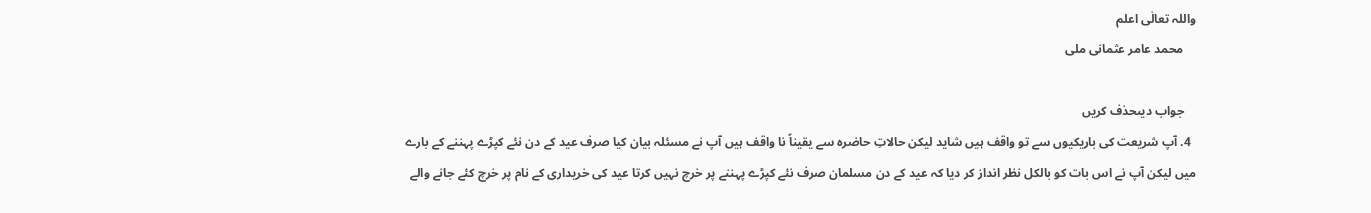واللہ تعالٰی اعلم
    محمد عامر عثمانی ملی

    جواب دیںحذف کریں
  4. آپ شریعت کی باریکیوں سے تو واقف ہیں شاید لیکن حالاتِ حاضرہ سے یقیناً نا واقف ہیں آپ نے مسئلہ بیان کیا صرف عید کے دن نئے کپڑے پہننے کے بارے میں لیکن آپ نے اس بات کو بالکل نظر انداز کر دیا کہ عید کے دن مسلمان صرف نئے کپڑے پہننے پر خرچ نہیں کرتا عید کی خریداری کے نام پر خرچ کئے جانے والے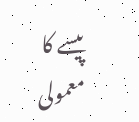پیسے کا معمولی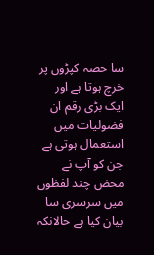سا حصہ کپڑوں پر خرچ ہوتا ہے اور ایک بڑی رقم ان فضولیات میں استعمال ہوتی ہے جن کو آپ نے محض چند لفظوں میں سرسری سا بیان کیا ہے حالانکہ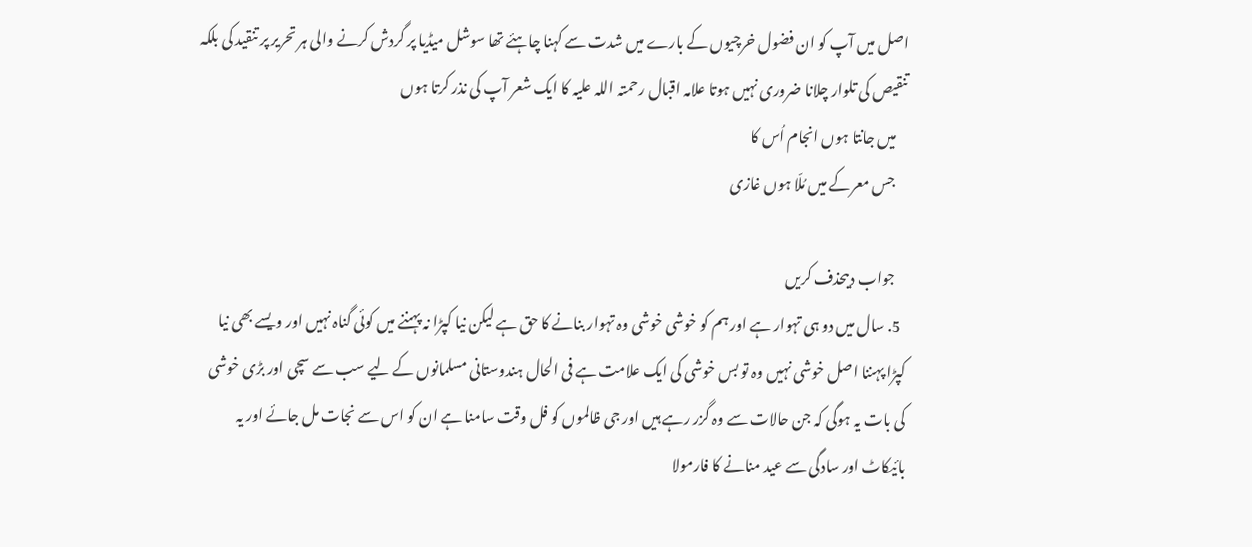اصل میں آپ کو ان فضول خرچیوں کے بارے میں شدت سے کہنا چاہئے تھا سوشل میڈیا پر گردش کرنے والی ہر تحریر پر تنقید کی بلکہ تنقیص کی تلوار چلانا ضروری نہیں ہوتا علامہ اقبال رحمتہ اللہ علیہ کا ایک شعر آپ کی نذر کرتا ہوں
    میں جانتا ہوں انجام اُس کا
    جس معرکے میں مُلّا ہوں غازی

    جواب دیںحذف کریں
  5. سال میں دو ہی تہوار ہے اور ہم کو خوشی خوشی وہ تہوار بنانے کا حق ہے لیکن نیا کپڑا نہ پہننے میں کوئی گناہ نہیں اور ویسے بھی نیا کپڑا پہننا اصل خوشی نہیں وہ تو بس خوشی کی ایک علامت ہے فی الحال ہندوستانی مسلمانوں کے لیے سب سے سچی اور بڑی خوشی کی بات یہ ہوگی کہ جن حالات سے وہ گزر رہے ہیں اور جی ظالموں کو فل وقت سامنا ہے ان کو اس سے نجات مل جائے اور یہ بائیکاٹ اور سادگی سے عید منانے کا فارمولا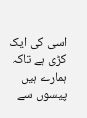اسی کی ایک کڑی ہے تاکہ ہمارے ہیں پیسوں سے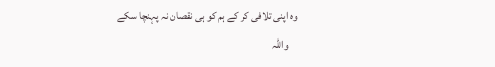وہ اپنی تلافی کر کے ہم کو ہی نقصان نہ پہنچا سکے
    واللہ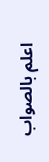اعلم بالصواب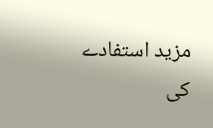مزید استفادے کی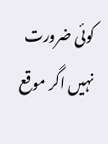کوئی ضرورت نہیں اگر موقع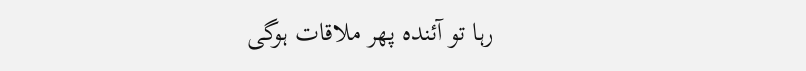رہا تو آئندہ پھر ملاقات ہوگی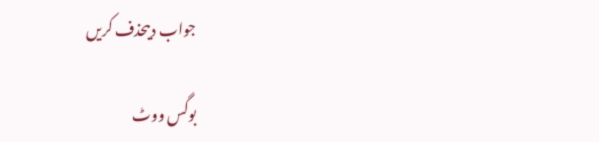جواب دیںحذف کریں

بوگس ووٹ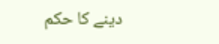دینے کا حکم